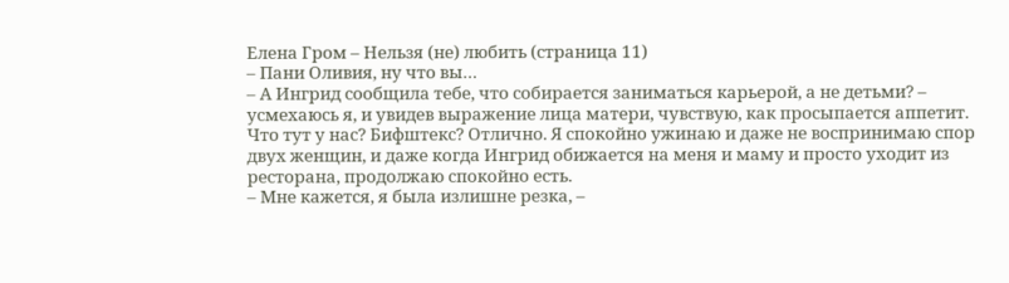Елена Гром – Нельзя (не) любить (страница 11)
– Пани Оливия, ну что вы…
– А Ингрид сообщила тебе, что собирается заниматься карьерой, а не детьми? – усмехаюсь я, и увидев выражение лица матери, чувствую, как просыпается аппетит. Что тут у нас? Бифштекс? Отлично. Я спокойно ужинаю и даже не воспринимаю спор двух женщин, и даже когда Ингрид обижается на меня и маму и просто уходит из ресторана, продолжаю спокойно есть.
– Мне кажется, я была излишне резка, –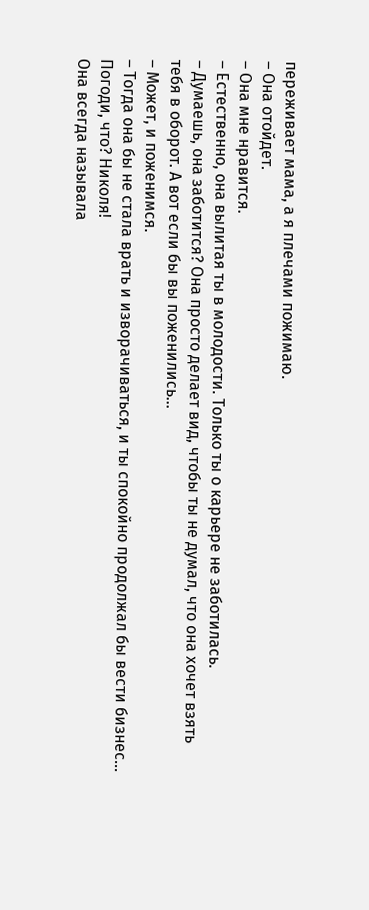переживает мама, а я плечами пожимаю.
– Она отойдет.
– Она мне нравится.
– Естественно, она вылитая ты в молодости. Только ты о карьере не заботилась.
– Думаешь, она заботится? Она просто делает вид, чтобы ты не думал, что она хочет взять тебя в оборот. А вот если бы вы поженились…
– Может, и поженимся.
– Тогда она бы не стала врать и изворачиваться, и ты спокойно продолжал бы вести бизнес… Погоди, что? Николя!
Она всегда называла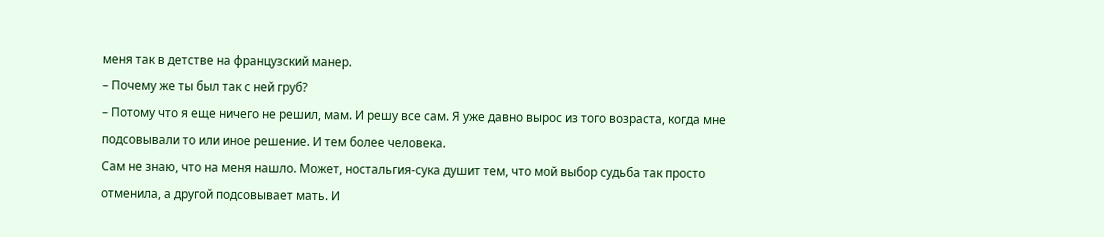меня так в детстве на французский манер.
– Почему же ты был так с ней груб?
– Потому что я еще ничего не решил, мам. И решу все сам. Я уже давно вырос из того возраста, когда мне подсовывали то или иное решение. И тем более человека.
Сам не знаю, что на меня нашло. Может, ностальгия-сука душит тем, что мой выбор судьба так просто отменила, а другой подсовывает мать. И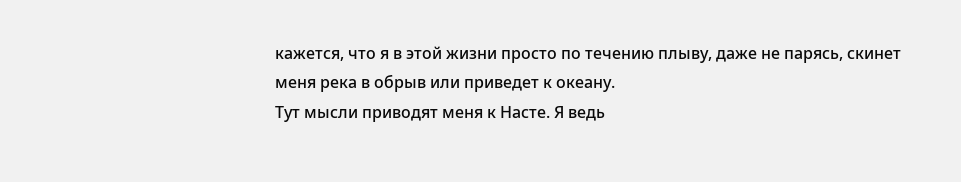кажется, что я в этой жизни просто по течению плыву, даже не парясь, скинет меня река в обрыв или приведет к океану.
Тут мысли приводят меня к Насте. Я ведь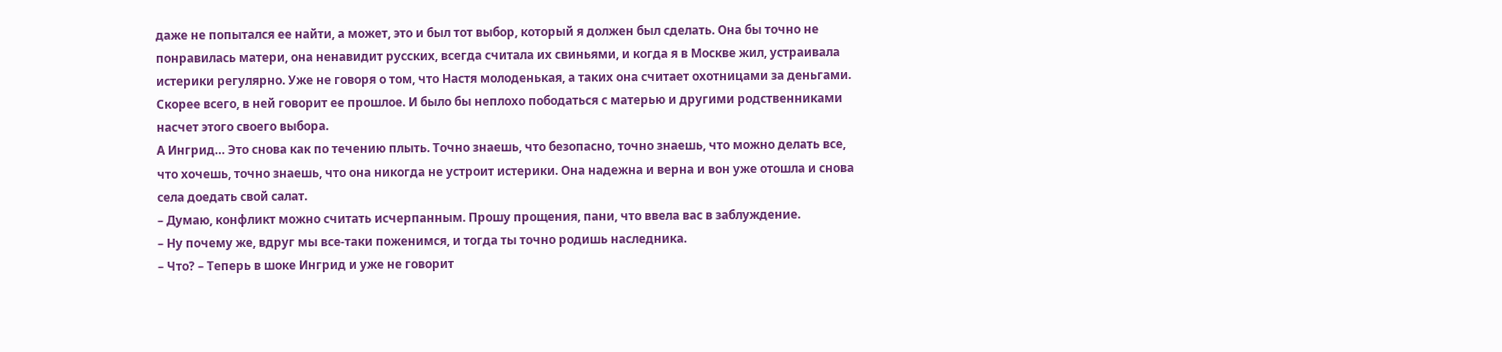даже не попытался ее найти, а может, это и был тот выбор, который я должен был сделать. Она бы точно не понравилась матери, она ненавидит русских, всегда считала их свиньями, и когда я в Москве жил, устраивала истерики регулярно. Уже не говоря о том, что Настя молоденькая, а таких она считает охотницами за деньгами. Скорее всего, в ней говорит ее прошлое. И было бы неплохо пободаться с матерью и другими родственниками насчет этого своего выбора.
А Ингрид… Это снова как по течению плыть. Точно знаешь, что безопасно, точно знаешь, что можно делать все, что хочешь, точно знаешь, что она никогда не устроит истерики. Она надежна и верна и вон уже отошла и снова села доедать свой салат.
– Думаю, конфликт можно считать исчерпанным. Прошу прощения, пани, что ввела вас в заблуждение.
– Ну почему же, вдруг мы все-таки поженимся, и тогда ты точно родишь наследника.
– Что? – Теперь в шоке Ингрид и уже не говорит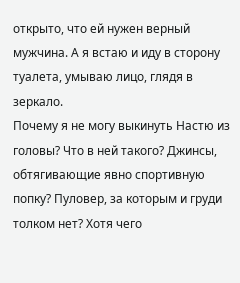открыто, что ей нужен верный мужчина. А я встаю и иду в сторону туалета, умываю лицо, глядя в зеркало.
Почему я не могу выкинуть Настю из головы? Что в ней такого? Джинсы, обтягивающие явно спортивную попку? Пуловер, за которым и груди толком нет? Хотя чего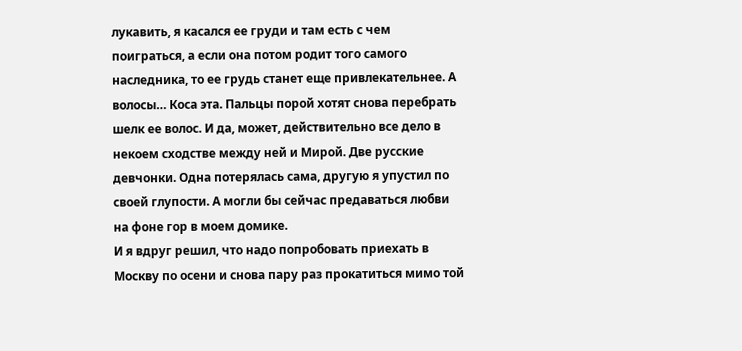лукавить, я касался ее груди и там есть с чем поиграться, а если она потом родит того самого наследника, то ее грудь станет еще привлекательнее. А волосы… Коса эта. Пальцы порой хотят снова перебрать шелк ее волос. И да, может, действительно все дело в некоем сходстве между ней и Мирой. Две русские девчонки. Одна потерялась сама, другую я упустил по своей глупости. А могли бы сейчас предаваться любви на фоне гор в моем домике.
И я вдруг решил, что надо попробовать приехать в Москву по осени и снова пару раз прокатиться мимо той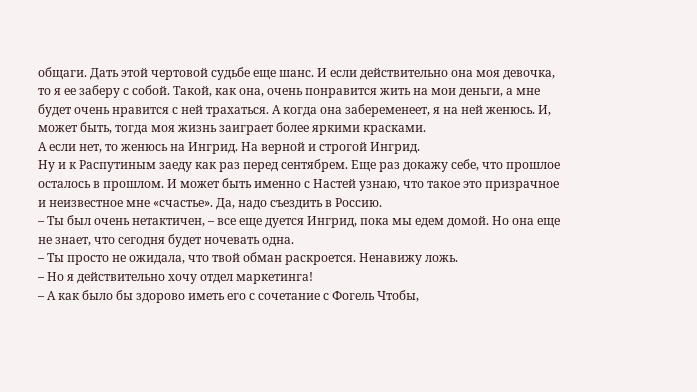общаги. Дать этой чертовой судьбе еще шанс. И если действительно она моя девочка, то я ее заберу с собой. Такой, как она, очень понравится жить на мои деньги, а мне будет очень нравится с ней трахаться. А когда она забеременеет, я на ней женюсь. И, может быть, тогда моя жизнь заиграет более яркими красками.
А если нет, то женюсь на Ингрид. На верной и строгой Ингрид.
Ну и к Распутиным заеду как раз перед сентябрем. Еще раз докажу себе, что прошлое осталось в прошлом. И может быть именно с Настей узнаю, что такое это призрачное и неизвестное мне «счастье». Да, надо съездить в Россию.
– Ты был очень нетактичен, – все еще дуется Ингрид, пока мы едем домой. Но она еще не знает, что сегодня будет ночевать одна.
– Ты просто не ожидала, что твой обман раскроется. Ненавижу ложь.
– Но я действительно хочу отдел маркетинга!
– А как было бы здорово иметь его с сочетание с Фогель Чтобы,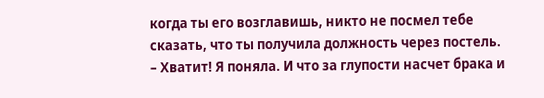когда ты его возглавишь, никто не посмел тебе сказать, что ты получила должность через постель.
– Хватит! Я поняла. И что за глупости насчет брака и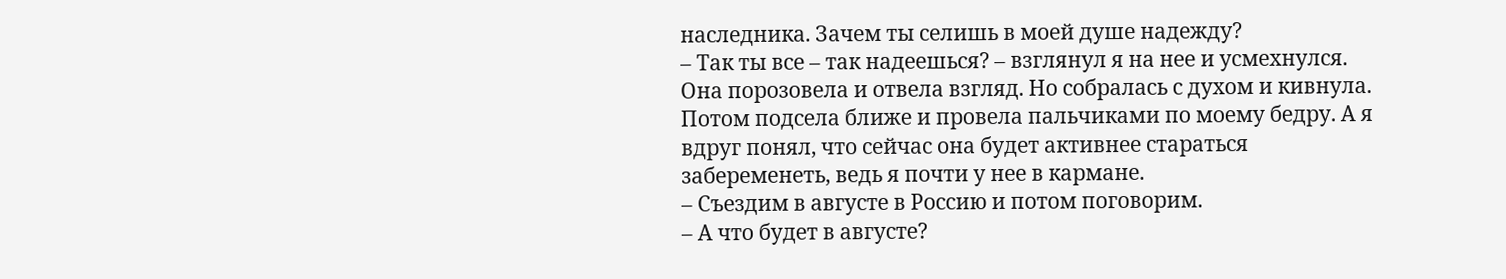наследника. Зачем ты селишь в моей душе надежду?
– Так ты все – так надеешься? – взглянул я на нее и усмехнулся. Она порозовела и отвела взгляд. Но собралась с духом и кивнула. Потом подсела ближе и провела пальчиками по моему бедру. А я вдруг понял, что сейчас она будет активнее стараться забеременеть, ведь я почти у нее в кармане.
– Съездим в августе в Россию и потом поговорим.
– А что будет в августе?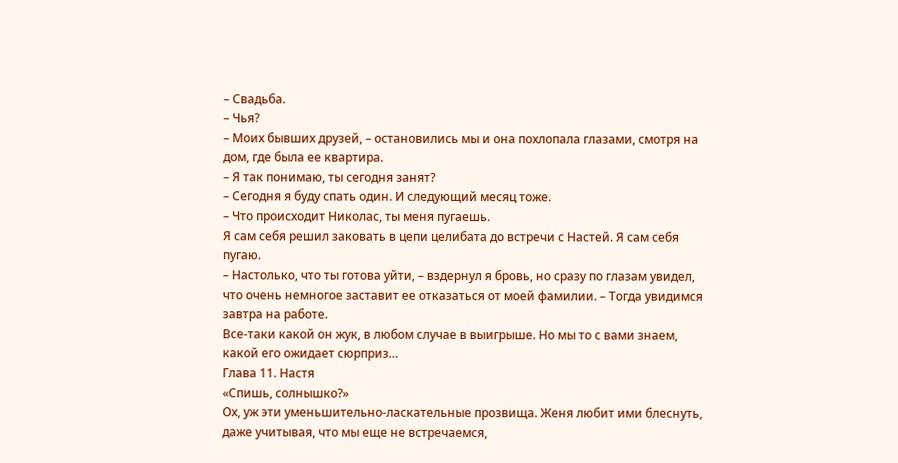– Свадьба.
– Чья?
– Моих бывших друзей, – остановились мы и она похлопала глазами, смотря на дом, где была ее квартира.
– Я так понимаю, ты сегодня занят?
– Сегодня я буду спать один. И следующий месяц тоже.
– Что происходит Николас, ты меня пугаешь.
Я сам себя решил заковать в цепи целибата до встречи с Настей. Я сам себя пугаю.
– Настолько, что ты готова уйти, – вздернул я бровь, но сразу по глазам увидел, что очень немногое заставит ее отказаться от моей фамилии. – Тогда увидимся завтра на работе.
Все-таки какой он жук, в любом случае в выигрыше. Но мы то с вами знаем, какой его ожидает сюрприз…
Глава 11. Настя
«Спишь, солнышко?»
Ох, уж эти уменьшительно-ласкательные прозвища. Женя любит ими блеснуть, даже учитывая, что мы еще не встречаемся,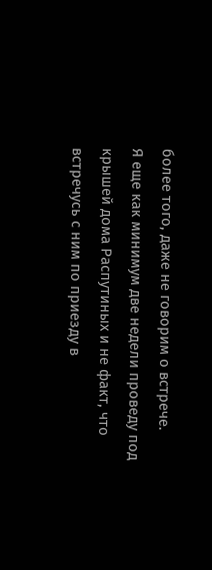более того, даже не говорим о встрече.
Я еще как минимум две недели проведу под крышей дома Распутиных и не факт, что встречусь с ним по приезду в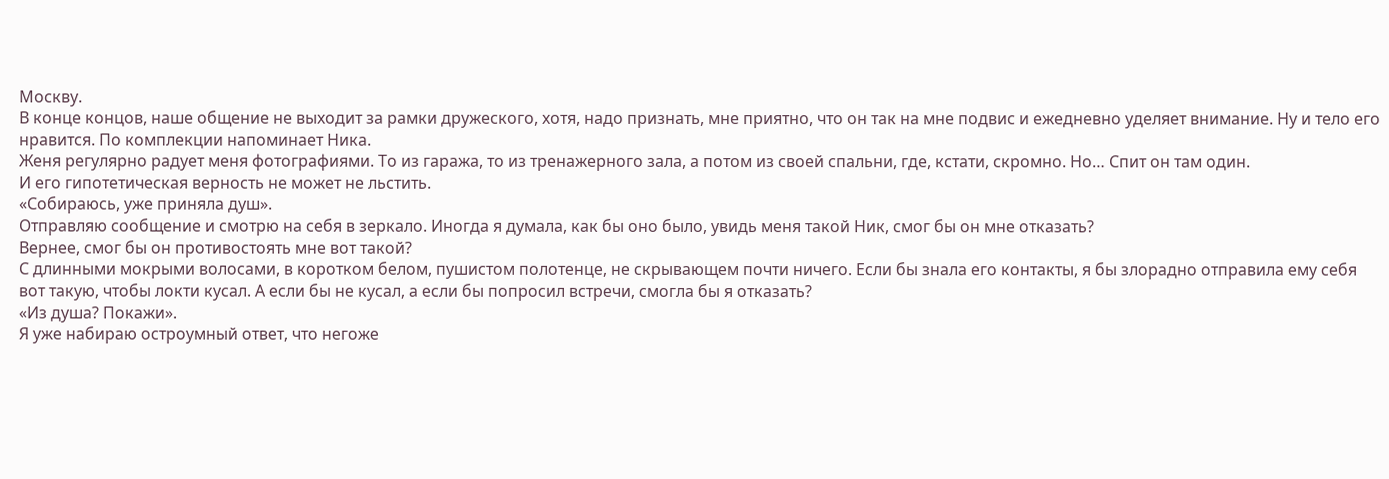Москву.
В конце концов, наше общение не выходит за рамки дружеского, хотя, надо признать, мне приятно, что он так на мне подвис и ежедневно уделяет внимание. Ну и тело его нравится. По комплекции напоминает Ника.
Женя регулярно радует меня фотографиями. То из гаража, то из тренажерного зала, а потом из своей спальни, где, кстати, скромно. Но… Спит он там один.
И его гипотетическая верность не может не льстить.
«Собираюсь, уже приняла душ».
Отправляю сообщение и смотрю на себя в зеркало. Иногда я думала, как бы оно было, увидь меня такой Ник, смог бы он мне отказать?
Вернее, смог бы он противостоять мне вот такой?
С длинными мокрыми волосами, в коротком белом, пушистом полотенце, не скрывающем почти ничего. Если бы знала его контакты, я бы злорадно отправила ему себя вот такую, чтобы локти кусал. А если бы не кусал, а если бы попросил встречи, смогла бы я отказать?
«Из душа? Покажи».
Я уже набираю остроумный ответ, что негоже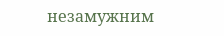незамужним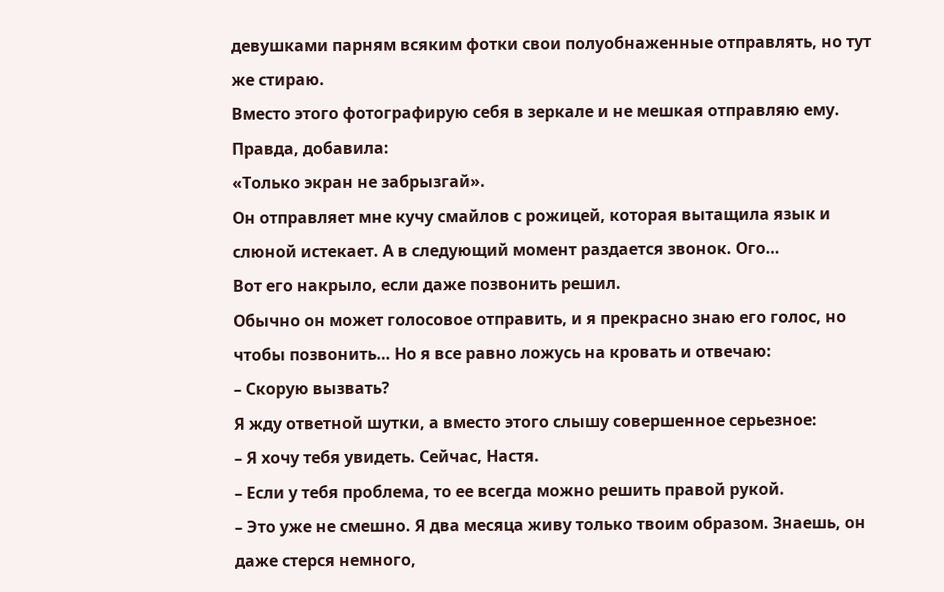девушками парням всяким фотки свои полуобнаженные отправлять, но тут же стираю.
Вместо этого фотографирую себя в зеркале и не мешкая отправляю ему. Правда, добавила:
«Только экран не забрызгай».
Он отправляет мне кучу смайлов с рожицей, которая вытащила язык и слюной истекает. А в следующий момент раздается звонок. Ого…
Вот его накрыло, если даже позвонить решил.
Обычно он может голосовое отправить, и я прекрасно знаю его голос, но чтобы позвонить… Но я все равно ложусь на кровать и отвечаю:
– Скорую вызвать?
Я жду ответной шутки, а вместо этого слышу совершенное серьезное:
– Я хочу тебя увидеть. Сейчас, Настя.
– Если у тебя проблема, то ее всегда можно решить правой рукой.
– Это уже не смешно. Я два месяца живу только твоим образом. Знаешь, он даже стерся немного,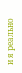и я реально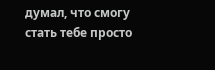думал, что смогу стать тебе просто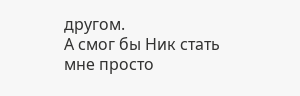другом.
А смог бы Ник стать мне просто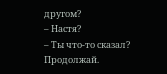другом?
– Настя?
– Ты что-то сказал? Продолжай.